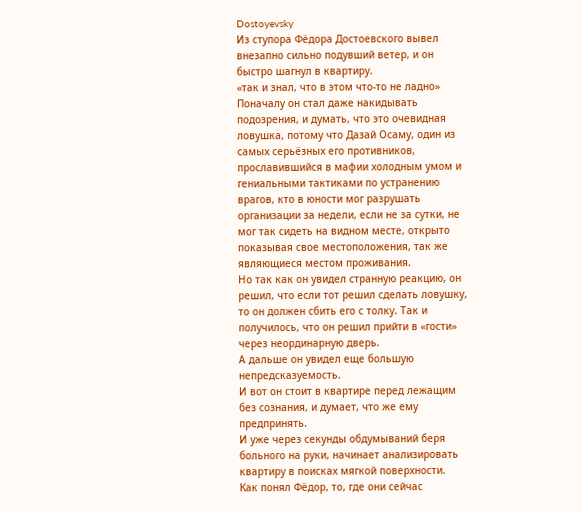Dostoyevsky
Из ступора Фёдора Достоевского вывел внезапно сильно подувший ветер, и он быстро шагнул в квартиру.
«так и знал, что в этом что-то не ладно»
Поначалу он стал даже накидывать подозрения, и думать, что это очевидная ловушка, потому что Дазай Осаму, один из самых серьёзных его противников, прославившийся в мафии холодным умом и гениальными тактиками по устранению врагов, кто в юности мог разрушать организации за недели, если не за сутки, не мог так сидеть на видном месте, открыто показывая свое местоположения, так же являющиеся местом проживания.
Но так как он увидел странную реакцию, он решил, что если тот решил сделать ловушку, то он должен сбить его с толку. Так и получилось, что он решил прийти в «гости» через неординарную дверь.
А дальше он увидел еще большую непредсказуемость.
И вот он стоит в квартире перед лежащим без сознания, и думает, что же ему предпринять.
И уже через секунды обдумываний беря больного на руки, начинает анализировать квартиру в поисках мягкой поверхности.
Как понял Фёдор, то, где они сейчас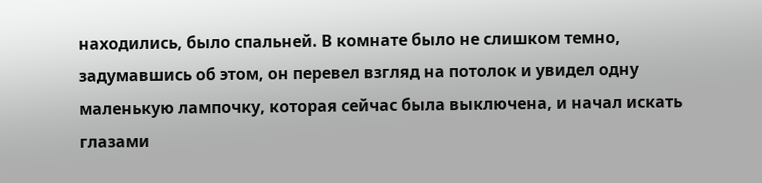находились, было спальней. В комнате было не слишком темно, задумавшись об этом, он перевел взгляд на потолок и увидел одну маленькую лампочку, которая сейчас была выключена, и начал искать глазами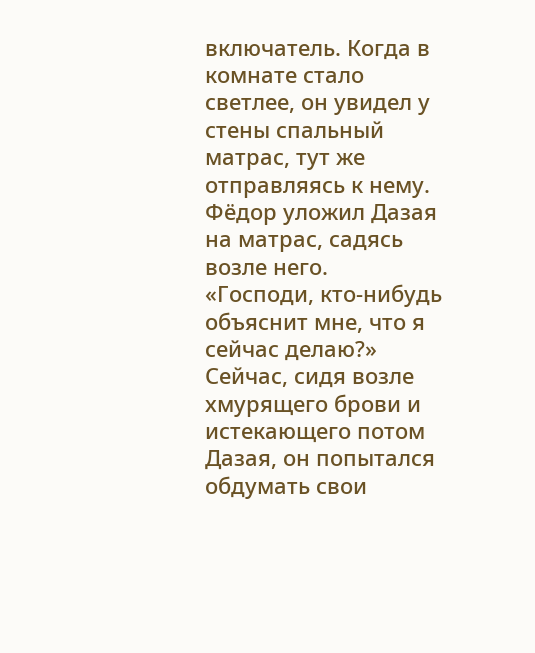включатель. Когда в комнате стало светлее, он увидел у стены спальный матрас, тут же отправляясь к нему. Фёдор уложил Дазая на матрас, садясь возле него.
«Господи, кто-нибудь объяснит мне, что я сейчас делаю?»
Сейчас, сидя возле хмурящего брови и истекающего потом Дазая, он попытался обдумать свои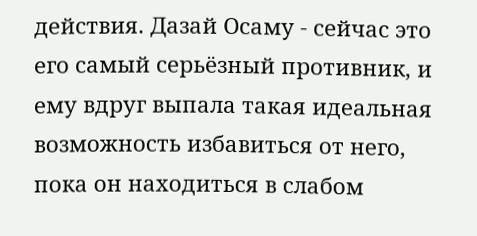действия. Дазай Осаму - сейчас это его самый серьёзный противник, и ему вдруг выпала такая идеальная возможность избавиться от него, пока он находиться в слабом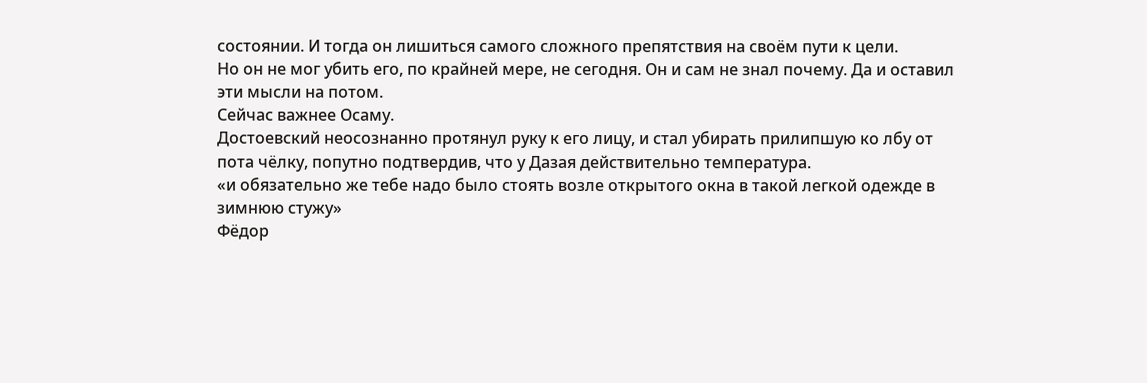состоянии. И тогда он лишиться самого сложного препятствия на своём пути к цели.
Но он не мог убить его, по крайней мере, не сегодня. Он и сам не знал почему. Да и оставил эти мысли на потом.
Сейчас важнее Осаму.
Достоевский неосознанно протянул руку к его лицу, и стал убирать прилипшую ко лбу от пота чёлку, попутно подтвердив, что у Дазая действительно температура.
«и обязательно же тебе надо было стоять возле открытого окна в такой легкой одежде в зимнюю стужу»
Фёдор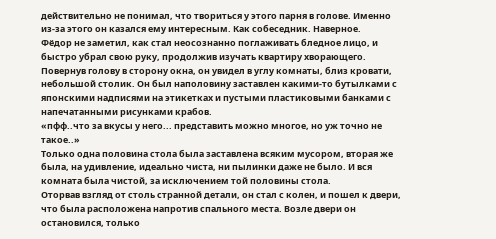действительно не понимал, что твориться у этого парня в голове. Именно из-за этого он казался ему интересным. Как собеседник. Наверное.
Фёдор не заметил, как стал неосознанно поглаживать бледное лицо, и быстро убрал свою руку, продолжив изучать квартиру хворающего.
Повернув голову в сторону окна, он увидел в углу комнаты, близ кровати, небольшой столик. Он был наполовину заставлен какими-то бутылками с японскими надписями на этикетках и пустыми пластиковыми банками с напечатанными рисунками крабов.
«пфф..что за вкусы у него... представить можно многое, но уж точно не такое..»
Только одна половина стола была заставлена всяким мусором, вторая же была, на удивление, идеально чиста, ни пылинки даже не было. И вся комната была чистой, за исключением той половины стола.
Оторвав взгляд от столь странной детали, он стал с колен, и пошел к двери, что была расположена напротив спального места. Возле двери он остановился, только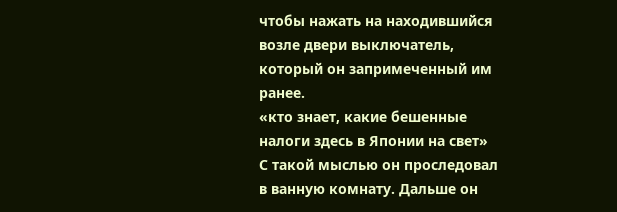чтобы нажать на находившийся возле двери выключатель, который он запримеченный им ранее.
«кто знает, какие бешенные налоги здесь в Японии на свет»
С такой мыслью он проследовал в ванную комнату. Дальше он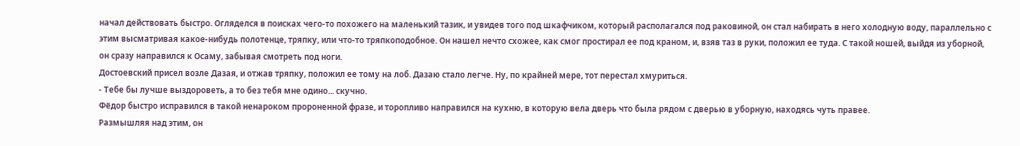начал действовать быстро. Огляделся в поисках чего-то похожего на маленький тазик, и увидев того под шкафчиком, который располагался под раковиной, он стал набирать в него холодную воду, параллельно с этим высматривая какое-нибудь полотенце, тряпку, или что-то тряпкоподобное. Он нашел нечто схожее, как смог простирал ее под краном, и, взяв таз в руки, положил ее туда. С такой ношей, выйдя из уборной, он сразу направился к Осаму, забывая смотреть под ноги.
Достоевский присел возле Дазая, и отжав тряпку, положил ее тому на лоб. Дазаю стало легче. Ну, по крайней мере, тот перестал хмуриться.
- Тебе бы лучше выздороветь, а то без тебя мне одино... скучно.
Фёдор быстро исправился в такой ненароком пророненной фразе, и торопливо направился на кухню, в которую вела дверь что была рядом с дверью в уборную, находясь чуть правее.
Размышляя над этим, он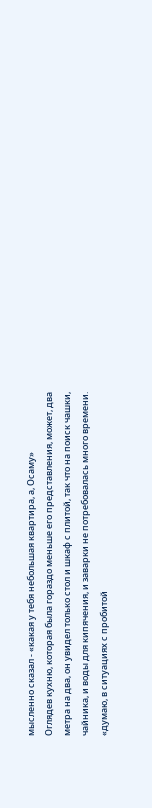мысленно сказал - «какая у тебя небольшая квартира, а, Осаму»
Оглядев кухню, которая была гораздо меньше его представления, может, два метра на два, он увидел только стол и шкаф с плитой, так что на поиск чашки, чайника, и воды для кипячения, и заварки не потребовалась много времени.
«думаю, в ситуациях с пробитой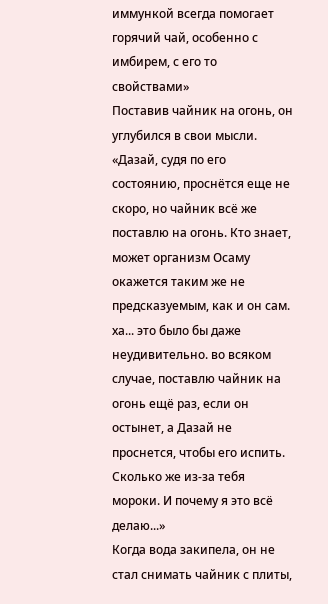иммункой всегда помогает горячий чай, особенно с имбирем, с его то свойствами»
Поставив чайник на огонь, он углубился в свои мысли.
«Дазай, судя по его состоянию, проснётся еще не скоро, но чайник всё же поставлю на огонь. Кто знает, может организм Осаму окажется таким же не предсказуемым, как и он сам. ха... это было бы даже неудивительно. во всяком случае, поставлю чайник на огонь ещё раз, если он остынет, а Дазай не проснется, чтобы его испить. Сколько же из-за тебя мороки. И почему я это всё делаю...»
Когда вода закипела, он не стал снимать чайник с плиты,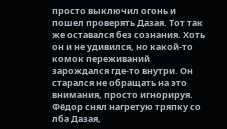просто выключил огонь и пошел проверять Дазая. Тот так же оставался без сознания. Хоть он и не удивился, но какой-то комок переживаний зарождался где-то внутри. Он старался не обращать на это внимания, просто игнорируя. Фёдор снял нагретую тряпку со лба Дазая,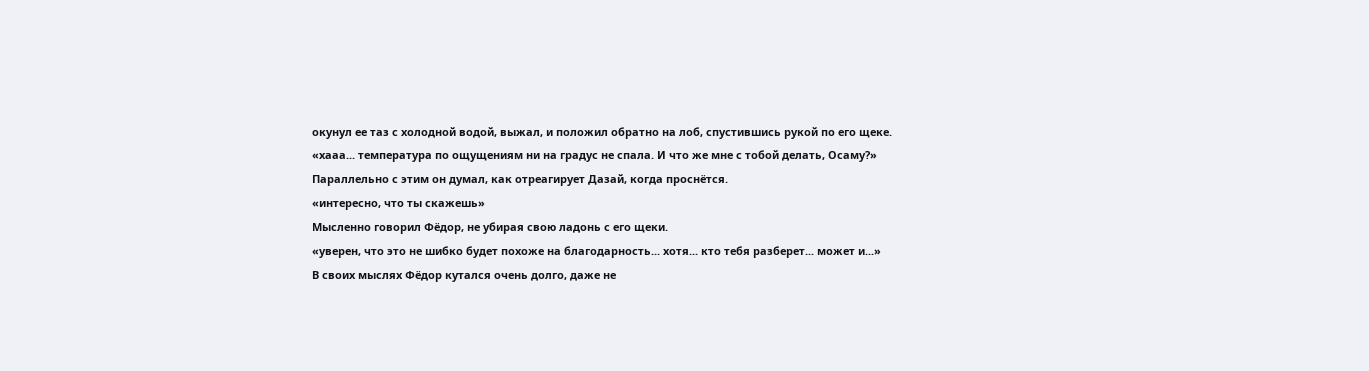окунул ее таз с холодной водой, выжал, и положил обратно на лоб, спустившись рукой по его щеке.
«хааа... температура по ощущениям ни на градус не спала. И что же мне с тобой делать, Осаму?»
Параллельно с этим он думал, как отреагирует Дазай, когда проснётся.
«интересно, что ты скажешь»
Мысленно говорил Фёдор, не убирая свою ладонь с его щеки.
«уверен, что это не шибко будет похоже на благодарность... хотя... кто тебя разберет... может и...»
В своих мыслях Фёдор кутался очень долго, даже не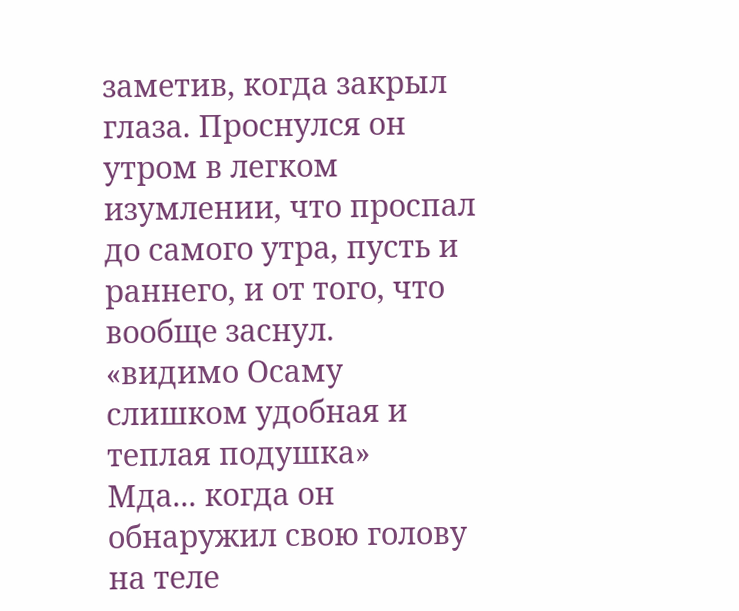заметив, когда закрыл глаза. Проснулся он утром в легком изумлении, что проспал до самого утра, пусть и раннего, и от того, что вообще заснул.
«видимо Осаму слишком удобная и теплая подушка»
Мда... когда он обнаружил свою голову на теле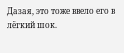Дазая, это тоже ввело его в лёгкий шок.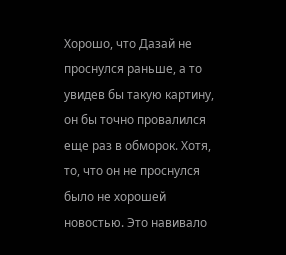Хорошо, что Дазай не проснулся раньше, а то увидев бы такую картину, он бы точно провалился еще раз в обморок. Хотя, то, что он не проснулся было не хорошей новостью. Это навивало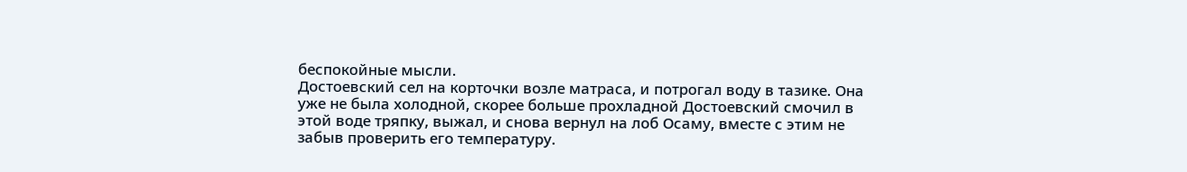беспокойные мысли.
Достоевский сел на корточки возле матраса, и потрогал воду в тазике. Она уже не была холодной, скорее больше прохладной Достоевский смочил в этой воде тряпку, выжал, и снова вернул на лоб Осаму, вместе с этим не забыв проверить его температуру.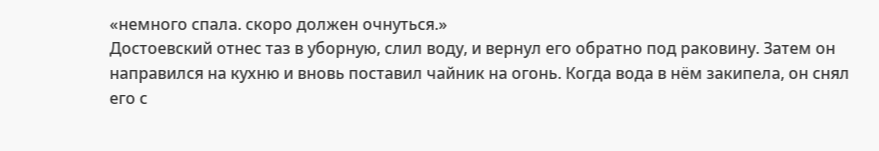«немного спала. скоро должен очнуться.»
Достоевский отнес таз в уборную, слил воду, и вернул его обратно под раковину. Затем он направился на кухню и вновь поставил чайник на огонь. Когда вода в нём закипела, он снял его с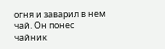огня и заварил в нем чай. Он понес чайник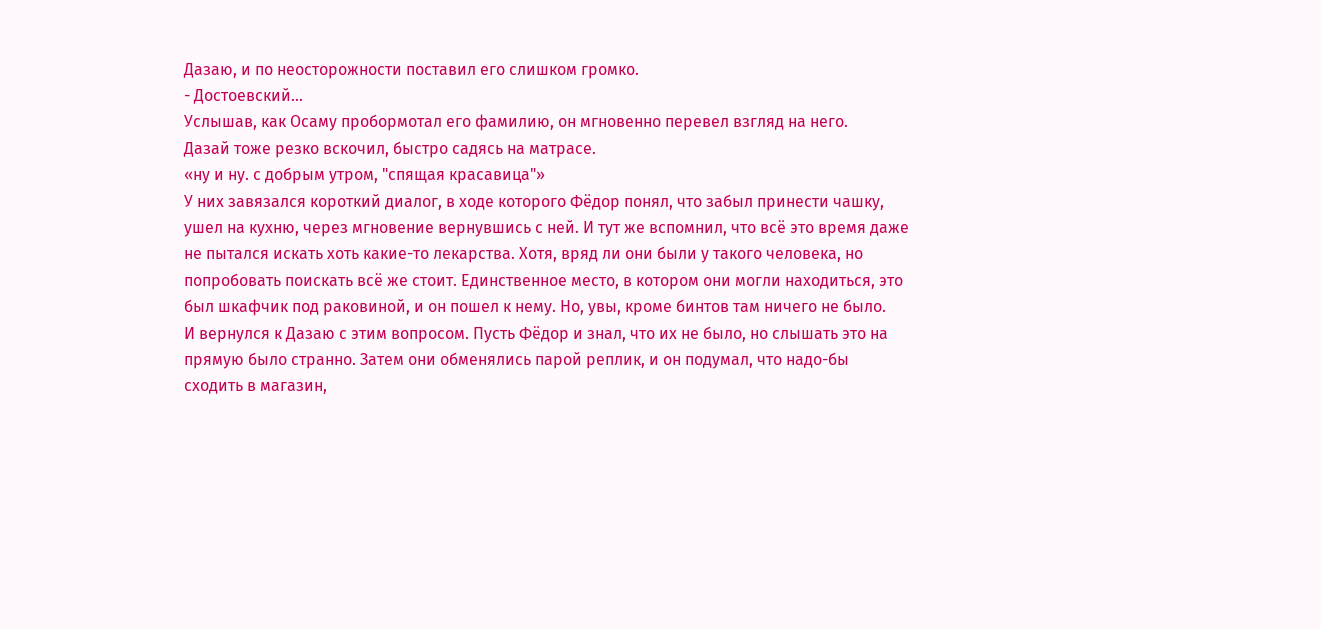Дазаю, и по неосторожности поставил его слишком громко.
- Достоевский...
Услышав, как Осаму пробормотал его фамилию, он мгновенно перевел взгляд на него.
Дазай тоже резко вскочил, быстро садясь на матрасе.
«ну и ну. с добрым утром, "спящая красавица"»
У них завязался короткий диалог, в ходе которого Фёдор понял, что забыл принести чашку, ушел на кухню, через мгновение вернувшись с ней. И тут же вспомнил, что всё это время даже не пытался искать хоть какие-то лекарства. Хотя, вряд ли они были у такого человека, но попробовать поискать всё же стоит. Единственное место, в котором они могли находиться, это был шкафчик под раковиной, и он пошел к нему. Но, увы, кроме бинтов там ничего не было.
И вернулся к Дазаю с этим вопросом. Пусть Фёдор и знал, что их не было, но слышать это на прямую было странно. Затем они обменялись парой реплик, и он подумал, что надо-бы сходить в магазин,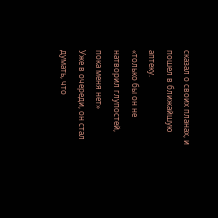сказал о своих планах, и пошел в ближайшую аптеку.
«только бы он не натворил глупостей, пока меня нет»
Уже в очереди, он стал думать, что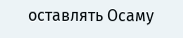оставлять Осаму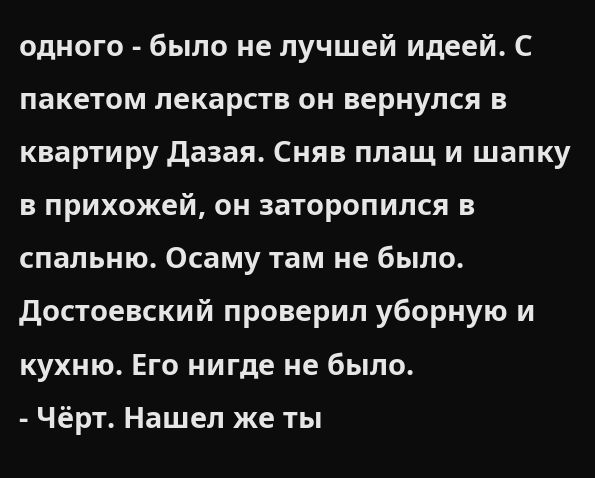одного - было не лучшей идеей. С пакетом лекарств он вернулся в квартиру Дазая. Сняв плащ и шапку в прихожей, он заторопился в спальню. Осаму там не было. Достоевский проверил уборную и кухню. Его нигде не было.
- Чёрт. Нашел же ты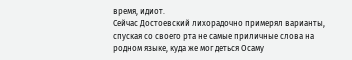время, идиот.
Сейчас Достоевский лихорадочно примерял варианты, спуская со своего рта не самые приличные слова на родном языке, куда же мог деться Осаму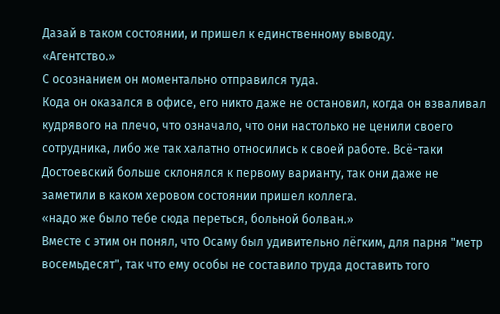Дазай в таком состоянии, и пришел к единственному выводу.
«Агентство.»
С осознанием он моментально отправился туда.
Кода он оказался в офисе, его никто даже не остановил, когда он взваливал кудрявого на плечо, что означало, что они настолько не ценили своего сотрудника, либо же так халатно относились к своей работе. Всё-таки Достоевский больше склонялся к первому варианту, так они даже не заметили в каком херовом состоянии пришел коллега.
«надо же было тебе сюда переться, больной болван.»
Вместе с этим он понял, что Осаму был удивительно лёгким, для парня "метр восемьдесят", так что ему особы не составило труда доставить того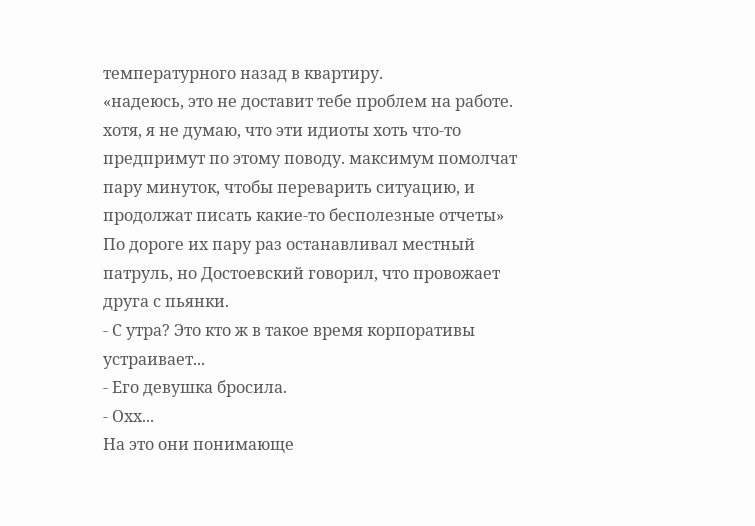температурного назад в квартиру.
«надеюсь, это не доставит тебе проблем на работе. хотя, я не думаю, что эти идиоты хоть что-то предпримут по этому поводу. максимум помолчат пару минуток, чтобы переварить ситуацию, и продолжат писать какие-то бесполезные отчеты»
По дороге их пару раз останавливал местный патруль, но Достоевский говорил, что провожает друга с пьянки.
- С утра? Это кто ж в такое время корпоративы устраивает...
- Его девушка бросила.
- Охх...
На это они понимающе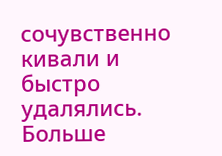сочувственно кивали и быстро удалялись.
Больше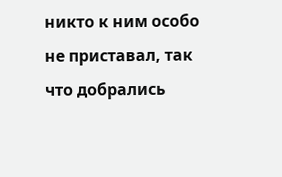никто к ним особо не приставал, так что добрались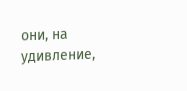они, на удивление,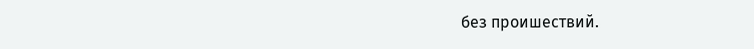без проишествий.